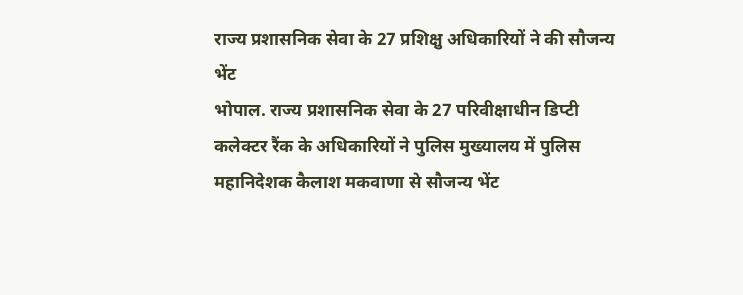राज्य प्रशासनिक सेवा के 27 प्रशिक्षु अधिकारियों ने की सौजन्य भेंट
भोपाल. राज्य प्रशासनिक सेवा के 27 परिवीक्षाधीन डिप्टी कलेक्टर रैंक के अधिकारियों ने पुलिस मुख्यालय में पुलिस महानिदेशक कैलाश मकवाणा से सौजन्य भेंट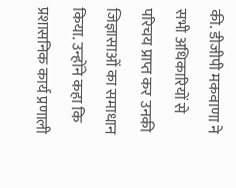की. डीजीपी मकवाणा ने सभी अधिकारियों से परिचय प्राप्त कर उनकी जिज्ञासाओं का समाधान किया. उन्होंने कहा कि प्रशासनिक कार्य प्रणाली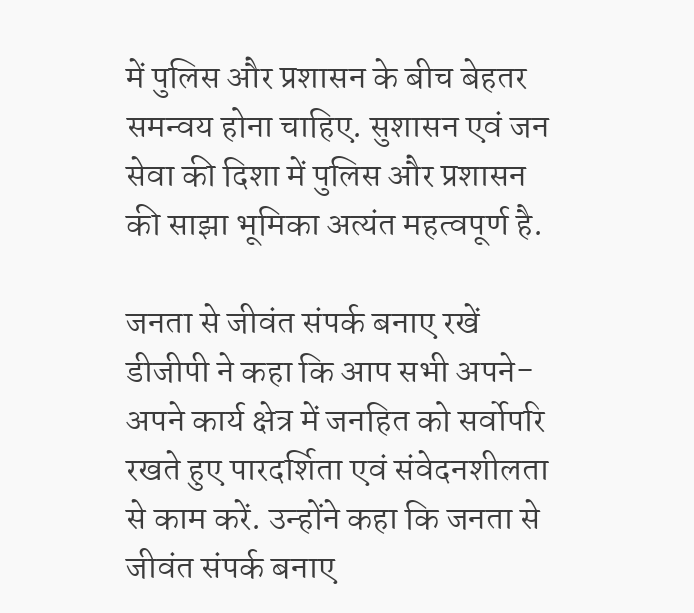में पुलिस और प्रशासन के बीच बेहतर समन्वय होना चाहिए. सुशासन एवं जन सेवा की दिशा में पुलिस और प्रशासन की साझा भूमिका अत्यंत महत्वपूर्ण है.

जनता से जीवंत संपर्क बनाए रखें
डीजीपी ने कहा कि आप सभी अपने-अपने कार्य क्षेत्र में जनहित को सर्वोपरि रखते हुए पारदर्शिता एवं संवेदनशीलता से काम करें. उन्होंने कहा कि जनता से जीवंत संपर्क बनाए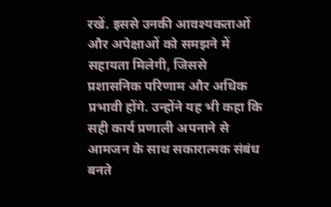रखें. इससे उनकी आवश्यकताओं और अपेक्षाओं को समझने में सहायता मिलेगी, जिससे प्रशासनिक परिणाम और अधिक प्रभावी होंगे. उन्होंने यह भी कहा कि सही कार्य प्रणाली अपनाने से आमजन के साथ सकारात्मक संबंध बनते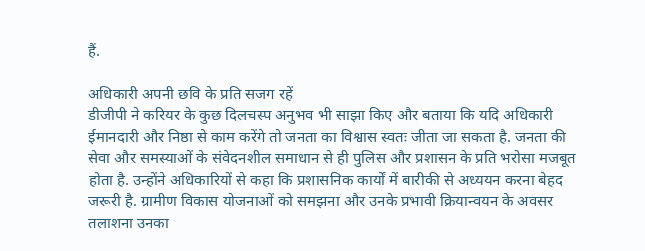हैं.

अधिकारी अपनी छवि के प्रति सजग रहें
डीजीपी ने करियर के कुछ दिलचस्प अनुभव भी साझा किए और बताया कि यदि अधिकारी ईमानदारी और निष्ठा से काम करेंगे तो जनता का विश्वास स्वतः जीता जा सकता है. जनता की सेवा और समस्याओं के संवेदनशील समाधान से ही पुलिस और प्रशासन के प्रति भरोसा मजबूत होता है. उन्होंने अधिकारियों से कहा कि प्रशासनिक कार्यों में बारीकी से अध्ययन करना बेहद जरूरी है. ग्रामीण विकास योजनाओं को समझना और उनके प्रभावी क्रियान्वयन के अवसर तलाशना उनका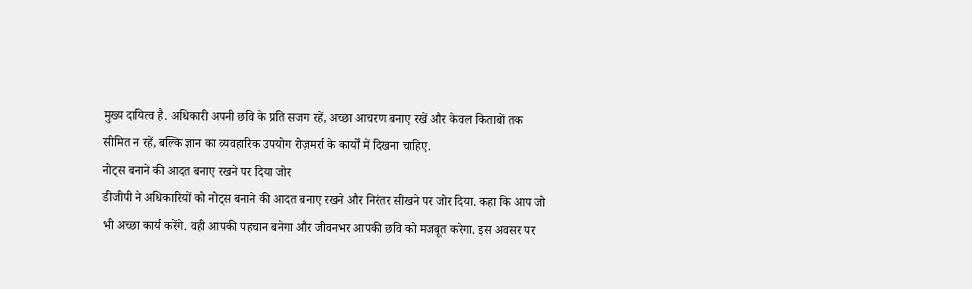मुख्य दायित्व है. अधिकारी अपनी छवि के प्रति सजग रहें, अच्छा आचरण बनाए रखें और केवल किताबों तक सीमित न रहें, बल्कि ज्ञान का व्यवहारिक उपयोग रोज़मर्रा के कार्यों में दिखना चाहिए.
नोट्स बनाने की आदत बनाए रखने पर दिया जोर
डीजीपी ने अधिकारियों को नोट्स बनाने की आदत बनाए रखने और निरंतर सीखने पर जोर दिया. कहा कि आप जो भी अच्छा कार्य करेंगे. वही आपकी पहचान बनेगा और जीवनभर आपकी छवि को मजबूत करेगा. इस अवसर पर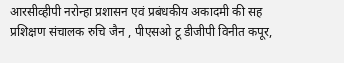आरसीव्हीपी नरोन्हा प्रशासन एवं प्रबंधकीय अकादमी की सह प्रशिक्षण संचालक रुचि जैन , पीएसओ टू डीजीपी विनीत कपूर,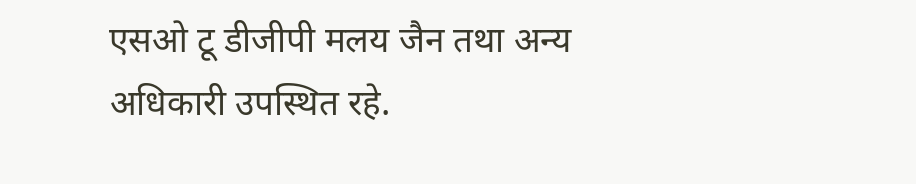एसओ टू डीजीपी मलय जैन तथा अन्य अधिकारी उपस्थित रहे.